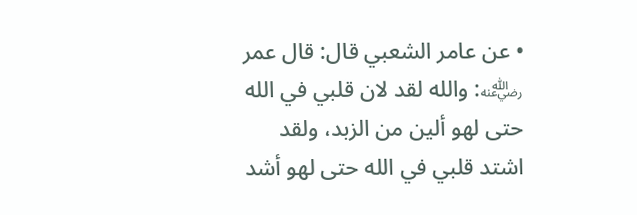• عن عامر الشعبي قال: قال عمر ﵁: والله لقد لان قلبي في الله حتى لهو ألين من الزبد، ولقد اشتد قلبي في الله حتى لهو أشد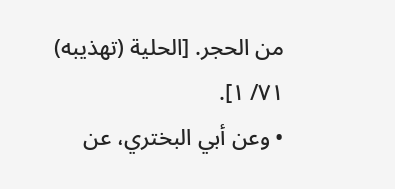من الحجر. [الحلية (تهذيبه) ٧١/ ١].
• وعن أبي البختري، عن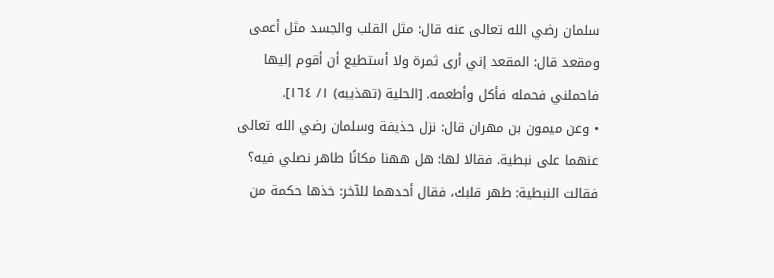سلمان رضي الله تعالى عنه قال: مثل القلب والجسد مثل أعمى ومقعد قال: المقعد إني أرى ثمرة ولا أستطيع أن أقوم إليها فاحملني فحمله فأكل وأطعمه. [الحلية (تهذيبه) ١/ ١٦٤].
• وعن ميمون بن مهران قال: نزل حذيفة وسلمان رضي الله تعالى عنهما على نبطية. فقالا لها: هل ههنا مكانًا طاهر نصلي فيه؟ فقالت النبطية: طهر قلبك، فقال أحدهما للآخر: خذها حكمة من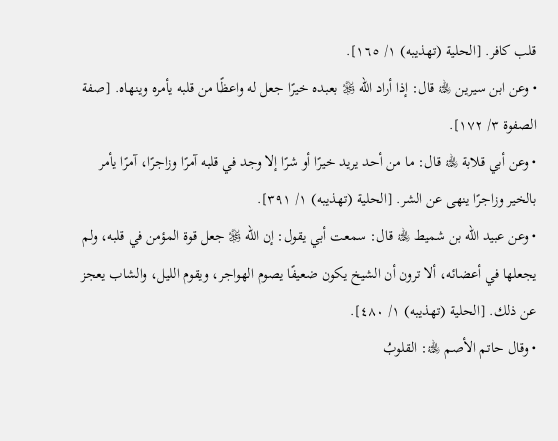قلب كافر. [الحلية (تهذيبه) ١/ ١٦٥].
• وعن ابن سيرين ﵀ قال: إذا أراد الله ﷿ بعبده خيرًا جعل له واعظًا من قلبه يأمره وينهاه. [صفة الصفوة ٣/ ١٧٢].
• وعن أبي قلابة ﵀ قال: ما من أحد يريد خيرًا أو شرًا إلا وجد في قلبه آمرًا وزاجرًا، آمرًا يأمر بالخير وزاجرًا ينهى عن الشر. [الحلية (تهذيبه) ١/ ٣٩١].
• وعن عبيد الله بن شميط ﵀ قال: سمعت أبي يقول: إن الله ﷿ جعل قوة المؤمن في قلبه، ولم يجعلها في أعضائه، ألا ترون أن الشيخ يكون ضعيفًا يصوم الهواجر، ويقوم الليل، والشاب يعجز عن ذلك. [الحلية (تهذيبه) ١/ ٤٨٠].
• وقال حاتم الأصم ﵀: القلوبُ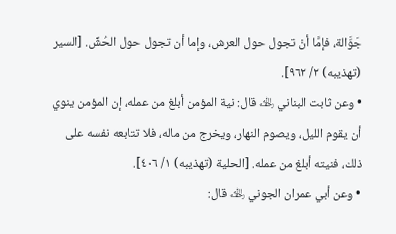جَوَّالة، فإمَّا أنْ تجول حول العرش، وإما أن تجول حول الحُشِّ. [السير (تهذيبه) ٢/ ٩٦٢].
• وعن ثابت البناني ﵀ قال: نية المؤمن أبلغ من عمله، إن المؤمن ينوي أن يقوم الليل، ويصوم النهار، ويخرج من ماله، فلا تتابعه نفسه على ذلك، فنيته أبلغ من عمله. [الحلية (تهذيبه) ١/ ٤٠٦].
• وعن أبي عمران الجوني ﵀ قال: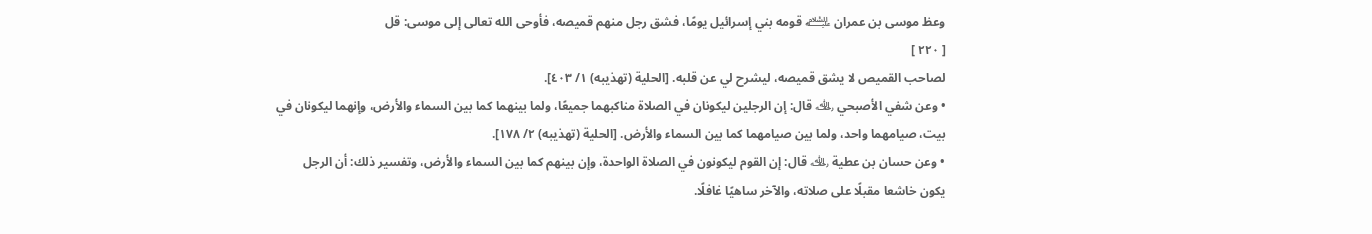وعظ موسى بن عمران ﵇ قومه بني إسرائيل يومًا، فشق رجل منهم قميصه، فأوحى الله تعالى إلى موسى: قل
[ ٢٢٠ ]
لصاحب القميص لا يشق قميصه، ليشرح لي عن قلبه. [الحلية (تهذيبه) ١/ ٤٠٣].
• وعن شفي الأصبحي ﵀ قال: إن الرجلين ليكونان في الصلاة مناكبهما جميعًا، ولما بينهما كما بين السماء والأرض، وإنهما ليكونان في بيت، صيامهما واحد، ولما بين صيامهما كما بين السماء والأرض. [الحلية (تهذيبه) ٢/ ١٧٨].
• وعن حسان بن عطية ﵀ قال: إن القوم ليكونون في الصلاة الواحدة، وإن بينهم كما بين السماء والأرض، وتفسير ذلك: أن الرجل يكون خاشعا مقبلًا على صلاته، والآخر ساهيًا غافلًا.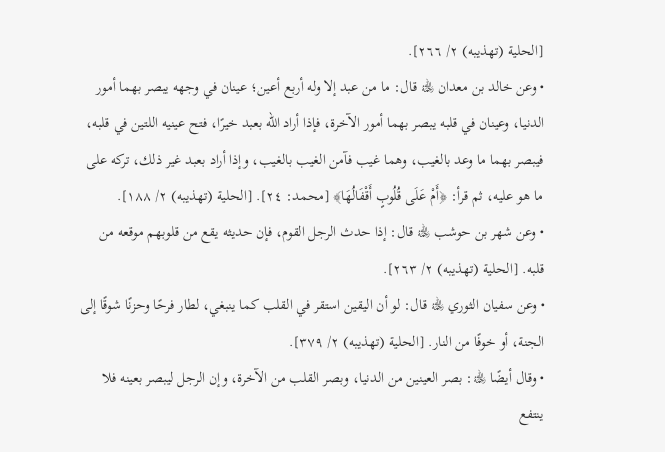[الحلية (تهذيبه) ٢/ ٢٦٦].
• وعن خالد بن معدان ﵀ قال: ما من عبد إلا وله أربع أعين؛ عينان في وجهه يبصر بهما أمور الدنيا، وعينان في قلبه يبصر بهما أمور الآخرة، فإذا أراد الله بعبد خيرًا، فتح عينيه اللتين في قلبه، فيبصر بهما ما وعد بالغيب، وهما غيب فآمن الغيب بالغيب، وإذا أراد بعبد غير ذلك، تركه على ما هو عليه، ثم قرأ: ﴿أَمْ عَلَى قُلُوبٍ أَقْفَالُهَا﴾ [محمد: ٢٤]. [الحلية (تهذيبه) ٢/ ١٨٨].
• وعن شهر بن حوشب ﵀ قال: إذا حدث الرجل القوم، فإن حديثه يقع من قلوبهم موقعه من قلبه. [الحلية (تهذيبه) ٢/ ٢٦٣].
• وعن سفيان الثوري ﵀ قال: لو أن اليقين استقر في القلب كما ينبغي، لطار فرحًا وحزنًا شوقًا إلى الجنة، أو خوفًا من النار. [الحلية (تهذيبه) ٢/ ٣٧٩].
• وقال أيضًا ﵀: بصر العينين من الدنيا، وبصر القلب من الآخرة، وإن الرجل ليبصر بعينه فلا ينتفع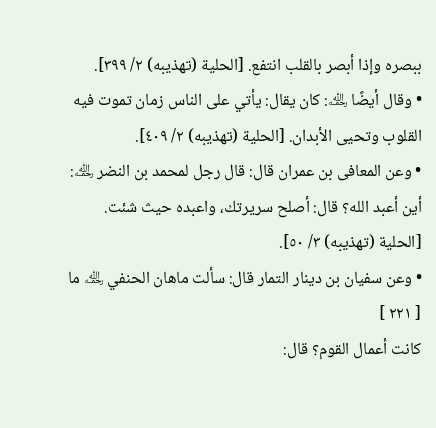ببصره وإذا أبصر بالقلب انتفع. [الحلية (تهذيبه) ٢/ ٣٩٩].
• وقال أيضًا ﵀: كان يقال: يأتي على الناس زمان تموت فيه القلوب وتحيى الأبدان. [الحلية (تهذيبه) ٢/ ٤٠٩].
• وعن المعافى بن عمران قال: قال رجل لمحمد بن النضر ﵀: أين أعبد الله؟ قال: أصلح سريرتك، واعبده حيث شئت. [الحلية (تهذيبه) ٣/ ٥٠].
• وعن سفيان بن دينار التمار قال: سألت ماهان الحنفي ﵀ ما
[ ٢٢١ ]
كانت أعمال القوم؟ قال: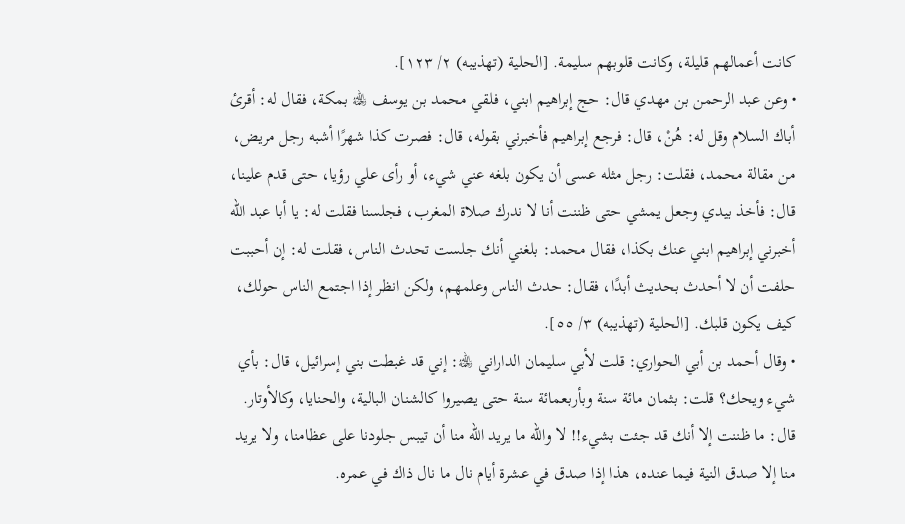كانت أعمالهم قليلة، وكانت قلوبهم سليمة. [الحلية (تهذيبه) ٢/ ١٢٣].
• وعن عبد الرحمن بن مهدي قال: حج إبراهيم ابني، فلقي محمد بن يوسف ﵀ بمكة، فقال له: أقرئ أباك السلام وقل له: هُنْ، قال: فرجع إبراهيم فأخبرني بقوله، قال: فصرت كذا شهرًا أشبه رجل مريض، من مقالة محمد، فقلت: رجل مثله عسى أن يكون بلغه عني شيء، أو رأى علي رؤيا، حتى قدم علينا، قال: فأخذ بيدي وجعل يمشي حتى ظننت أنا لا ندرك صلاة المغرب، فجلسنا فقلت له: يا أبا عبد الله أخبرني إبراهيم ابني عنك بكذا، فقال محمد: بلغني أنك جلست تحدث الناس، فقلت له: إن أحببت حلفت أن لا أحدث بحديث أبدًا، فقال: حدث الناس وعلمهم، ولكن انظر إذا اجتمع الناس حولك، كيف يكون قلبك. [الحلية (تهذيبه) ٣/ ٥٥].
• وقال أحمد بن أبي الحواري: قلت لأبي سليمان الداراني ﵀: إني قد غبطت بني إسرائيل، قال: بأي شيء ويحك؟ قلت: بثمان مائة سنة وبأربعمائة سنة حتى يصيروا كالشنان البالية، والحنايا، وكالأوتار. قال: ما ظننت إلا أنك قد جئت بشيء!! لا والله ما يريد الله منا أن تيبس جلودنا على عظامنا، ولا يريد منا إلا صدق النية فيما عنده، هذا إذا صدق في عشرة أيام نال ما نال ذاك في عمره.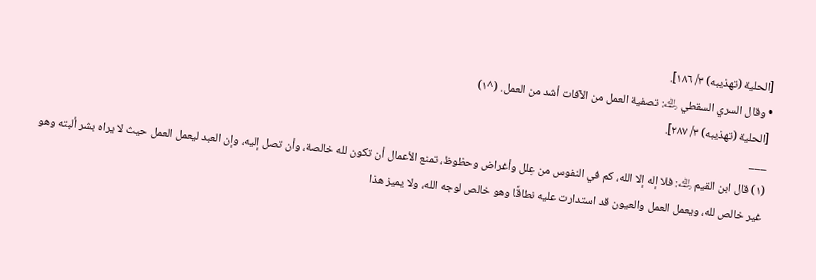[الحلية (تهذيبه) ٣/ ١٨٦].
• وقال السري السقطي ﵀: تصفية العمل من الآفات أشد من العمل. (^١)
[الحلية (تهذيبه) ٣/ ٢٨٧].
___
(١) قال ابن القيم ﵀: فلا إله إلا الله، كم في النفوس من عِلل وأغراض وحظوظ، تمنع الأعمال أن تكون لله خالصة، وأن تصل إليه، وإن العبد ليعمل العمل حيث لا يراه بشر ألبته وهو غير خالص لله، ويعمل العمل والعيون قد استدارت عليه نطاقًا وهو خالص لوجه الله، ولا يميز هذا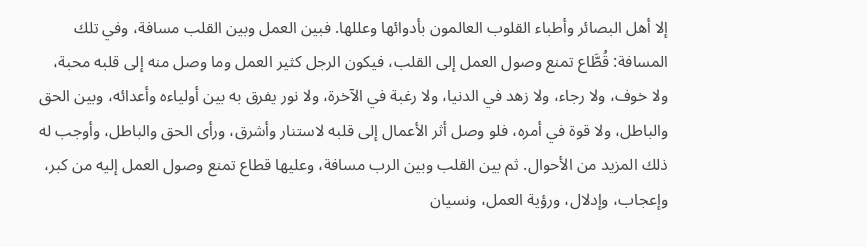إلا أهل البصائر وأطباء القلوب العالمون بأدوائها وعللها. فبين العمل وبين القلب مسافة، وفي تلك المسافة: قُطَّاع تمنع وصول العمل إلى القلب، فيكون الرجل كثير العمل وما وصل منه إلى قلبه محبة، ولا خوف، ولا رجاء، ولا زهد في الدنيا، ولا رغبة في الآخرة، ولا نور يفرق به بين أولياءه وأعدائه، وبين الحق والباطل، ولا قوة في أمره، فلو وصل أثر الأعمال إلى قلبه لاستنار وأشرق، ورأى الحق والباطل، وأوجب له ذلك المزيد من الأحوال. ثم بين القلب وبين الرب مسافة، وعليها قطاع تمنع وصول العمل إليه من كبر، وإعجاب، وإدلال، ورؤية العمل، ونسيان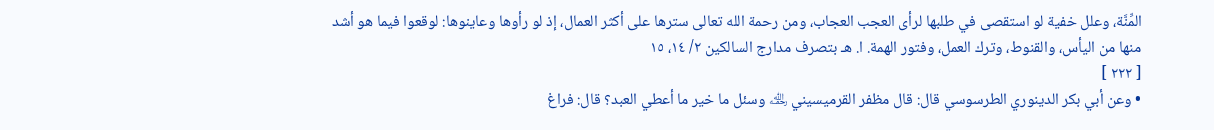المِّنَّة، وعلل خفية لو استقصى في طلبها لرأى العجب العجاب، ومن رحمة الله تعالى سترها على أكثر العمال، إذ لو رأوها وعاينوها: لوقعوا فيما هو أشد منها من اليأس، والقنوط، وترك العمل، وفتور الهمة. ا. هـ بتصرف مدارج السالكين ٢/ ١٤، ١٥
[ ٢٢٢ ]
• وعن أبي بكر الدينوري الطرسوسي قال: قال مظفر القرميسيني ﵀ وسئل ما خير ما أعطي العبد؟ قال: فراغ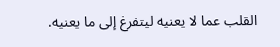القلب عما لا يعنيه ليتفرغ إلى ما يعنيه.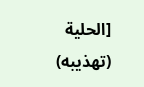[الحلية (تهذيبه)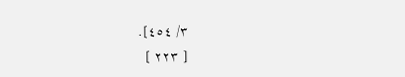٣/ ٤٥٤].
[ ٢٢٣ ]